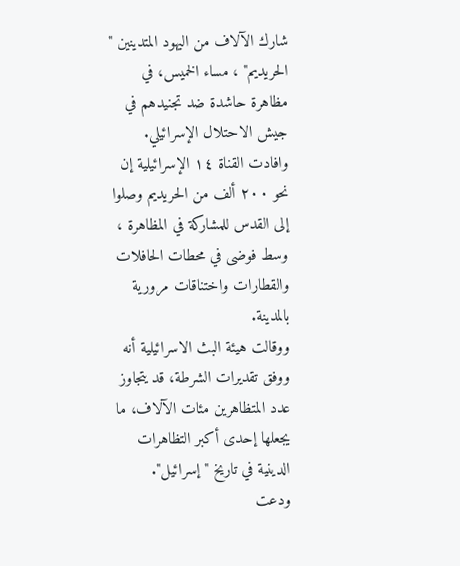شارك الآلاف من اليهود المتدينين " الحريديم" ، مساء الخميس، في مظاهرة حاشدة ضد تجنيدهم في جيش الاحتلال الإسرائيلي.
وافادت القناة ١٤ الإسرائيلية إن نحو ٢٠٠ ألف من الحريديم وصلوا إلى القدس للمشاركة في المظاهرة ، وسط فوضى في محطات الحافلات والقطارات واختناقات مرورية بالمدينة.
ووقالت هيئة البث الاسرائيلية أنه ووفق تقديرات الشرطة، قد يتجاوز عدد المتظاهرين مئات الآلاف، ما يجعلها إحدى أكبر التظاهرات الدينية في تاريخ " إسرائيل".
ودعت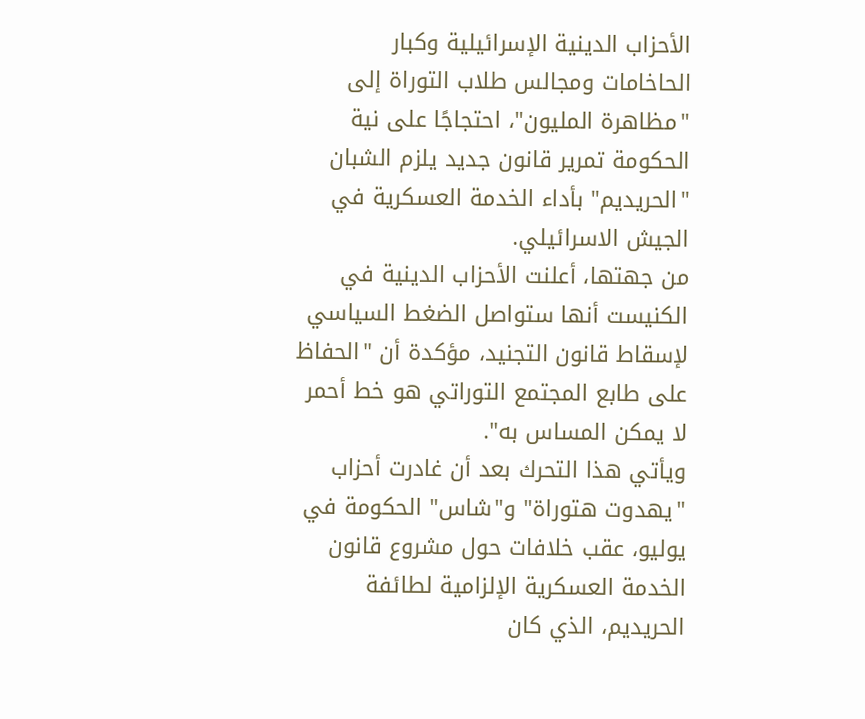الأحزاب الدينية الإسرائيلية وكبار الحاخامات ومجالس طلاب التوراة إلى "مظاهرة المليون"، احتجاجًا على نية الحكومة تمرير قانون جديد يلزم الشبان "الحريديم" بأداء الخدمة العسكرية في الجيش الاسرائيلي.
من جهتها، أعلنت الأحزاب الدينية في الكنيست أنها ستواصل الضغط السياسي لإسقاط قانون التجنيد، مؤكدة أن "الحفاظ على طابع المجتمع التوراتي هو خط أحمر لا يمكن المساس به".
ويأتي هذا التحرك بعد أن غادرت أحزاب "يهدوت هتوراة" و"شاس" الحكومة في يوليو، عقب خلافات حول مشروع قانون الخدمة العسكرية الإلزامية لطائفة الحريديم، الذي كان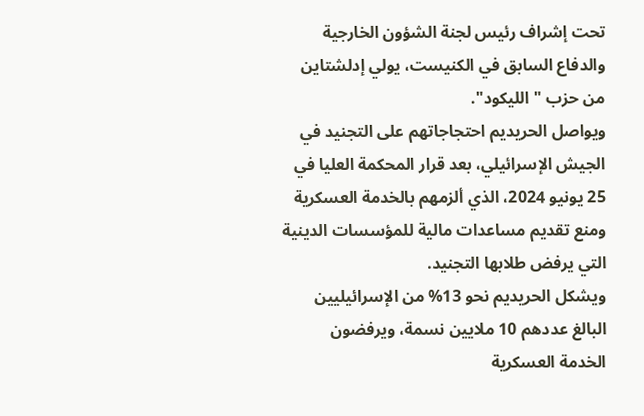تحت إشراف رئيس لجنة الشؤون الخارجية والدفاع السابق في الكنيست، يولي إدلشتاين من حزب "الليكود".
ويواصل الحريديم احتجاجاتهم على التجنيد في الجيش الإسرائيلي، بعد قرار المحكمة العليا في 25 يونيو 2024، الذي ألزمهم بالخدمة العسكرية ومنع تقديم مساعدات مالية للمؤسسات الدينية التي يرفض طلابها التجنيد.
ويشكل الحريديم نحو 13% من الإسرائيليين البالغ عددهم 10 ملايين نسمة، ويرفضون الخدمة العسكرية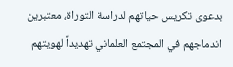بدعوى تكريس حياتهم لدراسة التوراة، معتبرين اندماجهم في المجتمع العلماني تهديداً لهويتهم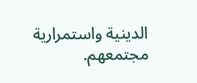الدينية واستمرارية مجتمعهم.